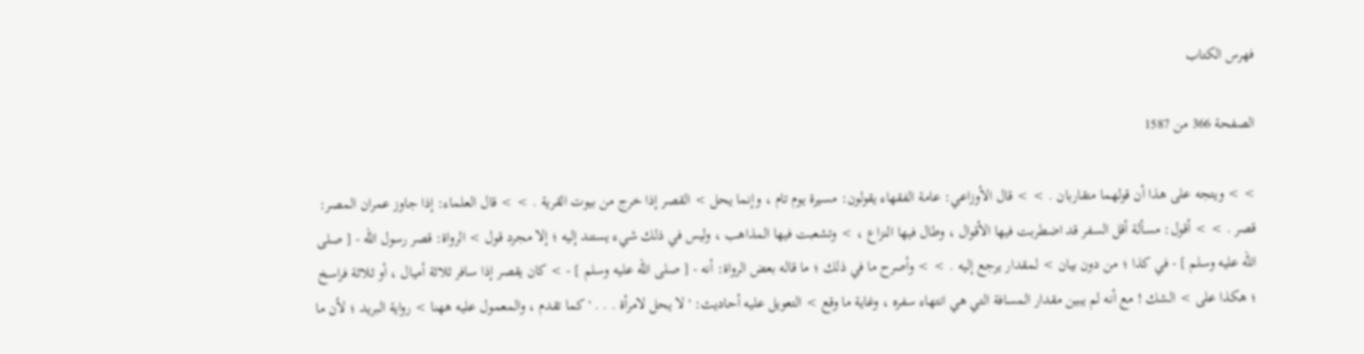فهرس الكتاب

الصفحة 366 من 1587

> > ويتجه على هذا أن قولهما متقاربان . > > قال الأوزاعي: عامة الفقهاء يقولون: مسيرة يوم تام ، وإنما يحل > القصر إذا خرج من بيوت القرية . > > قال العلماء: إذا جاوز عمران المصر: قصر . > > أقول: مسألة أقل السفر قد اضطربت فيها الأقوال ، وطال فيها النزاع ، > وتشعبت فيها المذاهب ، وليس في ذلك شيء يستند إليه ؛ إلا مجرد قول > الرواة: قصر رسول الله - [ صلى الله عليه وسلم ] - في كذا ؛ من دون بيان > لمقدار يرجع إليه . > > وأصرح ما في ذلك ؛ ما قاله بعض الرواة: أنه - [ صلى الله عليه وسلم ] - > كان يقصر إذا سافر ثلاثة أميال ، أو ثلاثة فراسخ ؛ هكذا على > الشك ! مع أنه لم يبين مقدار المسافة التي هي انتهاء سفره ، وغاية ما وقع > التعويل عليه أحاديث: ' لا يحل لامرأة . . . ' كما تقدم ، والمعمول عليه ههنا > رواية البريد ؛ لأن ما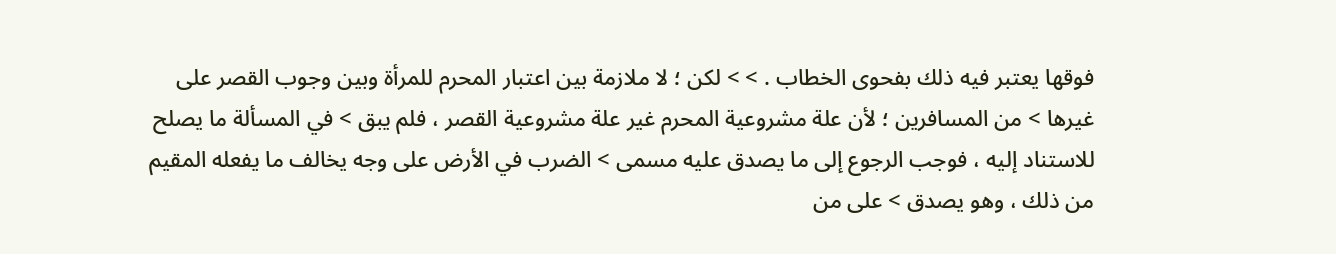فوقها يعتبر فيه ذلك بفحوى الخطاب . > > لكن ؛ لا ملازمة بين اعتبار المحرم للمرأة وبين وجوب القصر على غيرها > من المسافرين ؛ لأن علة مشروعية المحرم غير علة مشروعية القصر ، فلم يبق > في المسألة ما يصلح للاستناد إليه ، فوجب الرجوع إلى ما يصدق عليه مسمى > الضرب في الأرض على وجه يخالف ما يفعله المقيم من ذلك ، وهو يصدق > على من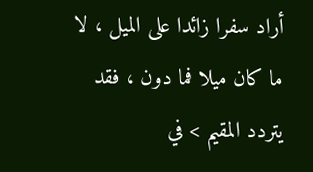أراد سفرا زائدا على الميل ، لا ما كان ميلا فما دون ، فقد يتردد المقيم > في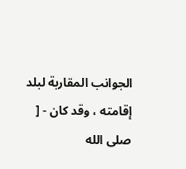الجوانب المقاربة لبلد إقامته ، وقد كان - [ صلى الله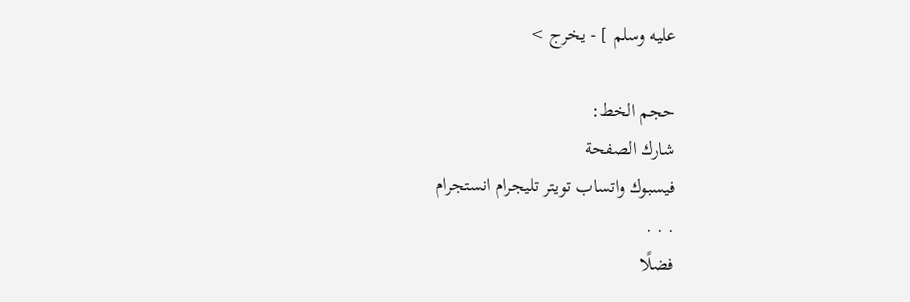عليه وسلم ] - يخرج >

حجم الخط:
شارك الصفحة
فيسبوك واتساب تويتر تليجرام انستجرام
. . .
فضلًا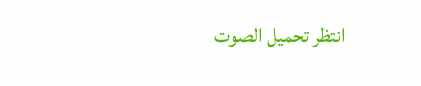انتظر تحميل الصوت